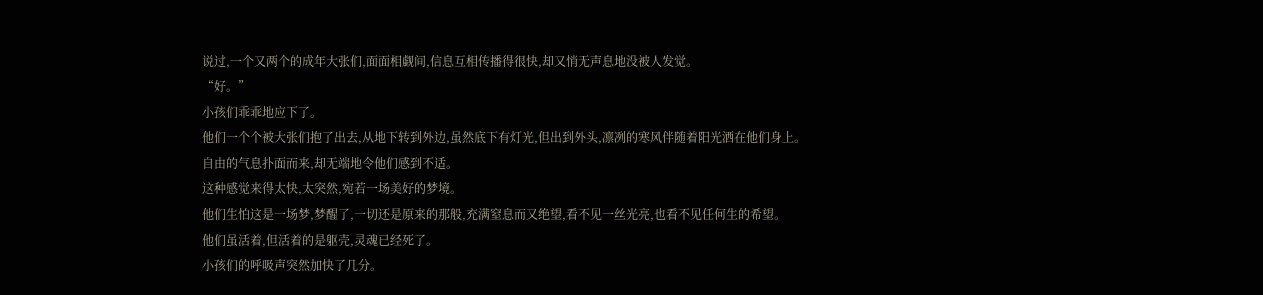说过,一个又两个的成年大张们,面面相觑间,信息互相传播得很快,却又悄无声息地没被人发觉。
“好。”
小孩们乖乖地应下了。
他们一个个被大张们抱了出去,从地下转到外边,虽然底下有灯光,但出到外头,凛冽的寒风伴随着阳光洒在他们身上。
自由的气息扑面而来,却无端地令他们感到不适。
这种感觉来得太快,太突然,宛若一场美好的梦境。
他们生怕这是一场梦,梦醒了,一切还是原来的那般,充满窒息而又绝望,看不见一丝光亮,也看不见任何生的希望。
他们虽活着,但活着的是躯壳,灵魂已经死了。
小孩们的呼吸声突然加快了几分。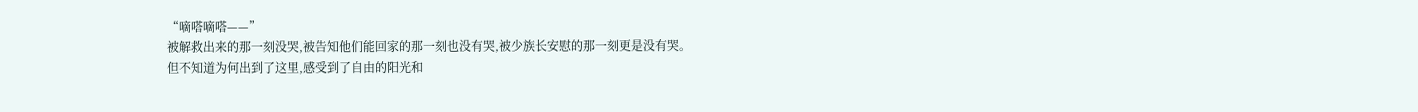“嘀嗒嘀嗒——”
被解救出来的那一刻没哭,被告知他们能回家的那一刻也没有哭,被少族长安慰的那一刻更是没有哭。
但不知道为何出到了这里,感受到了自由的阳光和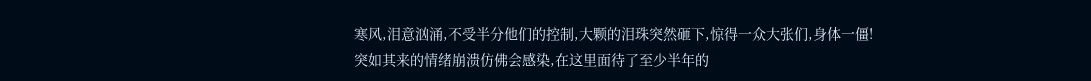寒风,泪意汹涌,不受半分他们的控制,大颗的泪珠突然砸下,惊得一众大张们,身体一僵!
突如其来的情绪崩溃仿佛会感染,在这里面待了至少半年的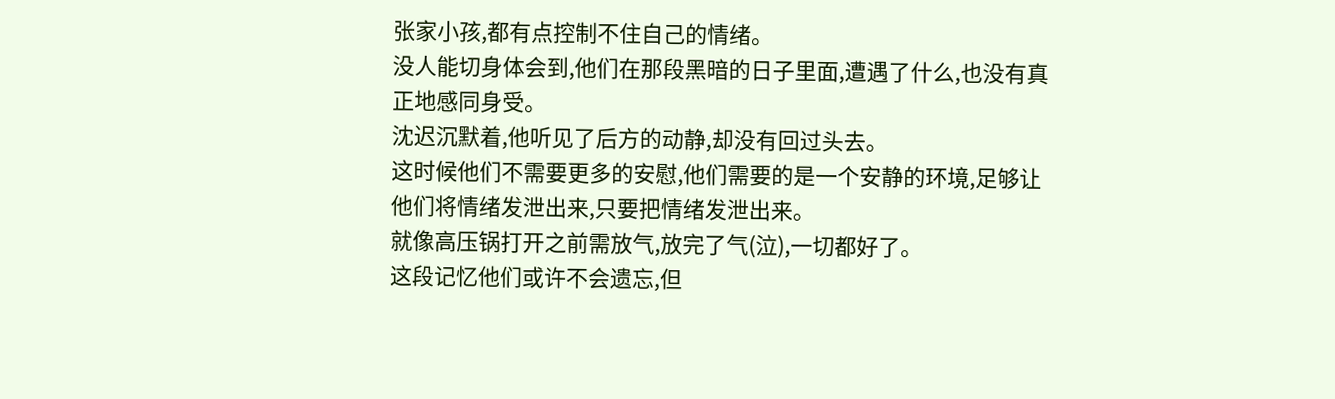张家小孩,都有点控制不住自己的情绪。
没人能切身体会到,他们在那段黑暗的日子里面,遭遇了什么,也没有真正地感同身受。
沈迟沉默着,他听见了后方的动静,却没有回过头去。
这时候他们不需要更多的安慰,他们需要的是一个安静的环境,足够让他们将情绪发泄出来,只要把情绪发泄出来。
就像高压锅打开之前需放气,放完了气(泣),一切都好了。
这段记忆他们或许不会遗忘,但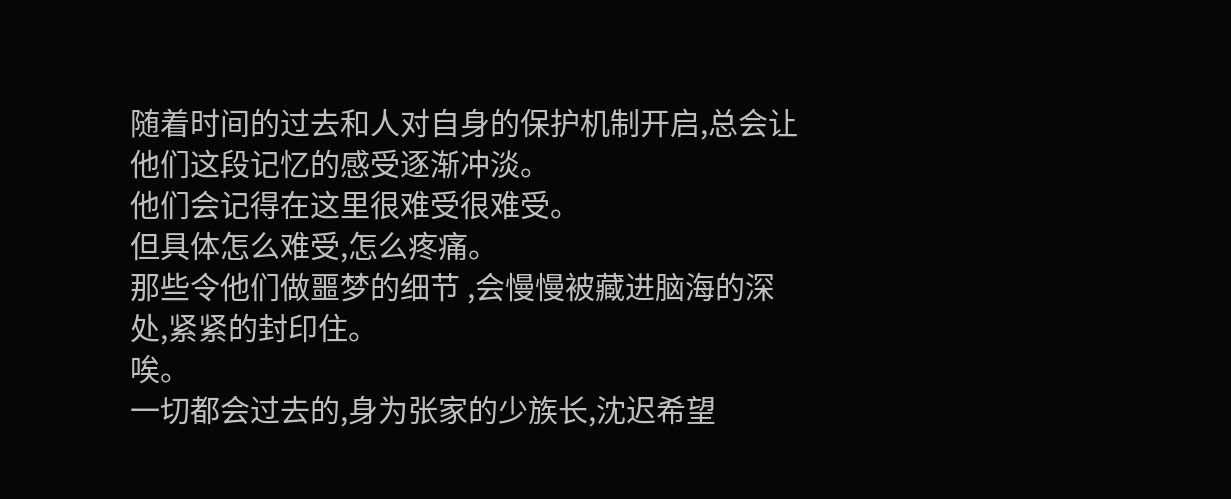随着时间的过去和人对自身的保护机制开启,总会让他们这段记忆的感受逐渐冲淡。
他们会记得在这里很难受很难受。
但具体怎么难受,怎么疼痛。
那些令他们做噩梦的细节 ,会慢慢被藏进脑海的深处,紧紧的封印住。
唉。
一切都会过去的,身为张家的少族长,沈迟希望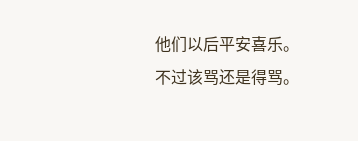他们以后平安喜乐。
不过该骂还是得骂。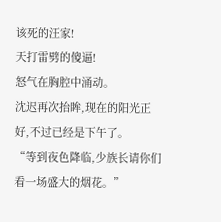该死的汪家!
天打雷劈的傻逼!
怒气在胸腔中涌动。
沈迟再次抬眸,现在的阳光正好,不过已经是下午了。
“等到夜色降临,少族长请你们看一场盛大的烟花。”